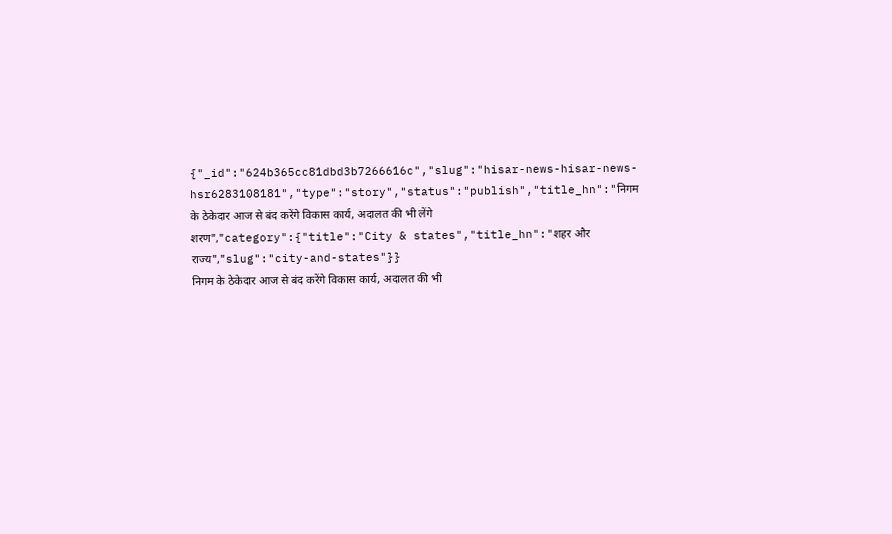{"_id":"624b365cc81dbd3b7266616c","slug":"hisar-news-hisar-news-hsr6283108181","type":"story","status":"publish","title_hn":"निगम के ठेकेदार आज से बंद करेंगे विकास कार्य, अदालत की भी लेंगे शरण","category":{"title":"City & states","title_hn":"शहर और राज्य","slug":"city-and-states"}}
निगम के ठेकेदार आज से बंद करेंगे विकास कार्य, अदालत की भी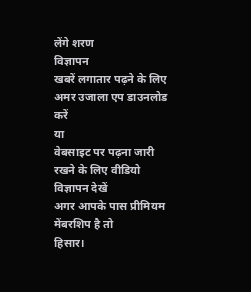लेंगे शरण
विज्ञापन
खबरें लगातार पढ़ने के लिए अमर उजाला एप डाउनलोड करें
या
वेबसाइट पर पढ़ना जारी रखने के लिए वीडियो विज्ञापन देखें
अगर आपके पास प्रीमियम मेंबरशिप है तो
हिसार।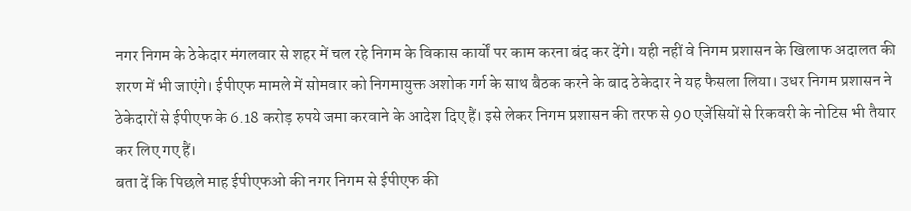नगर निगम के ठेकेदार मंगलवार से शहर में चल रहे निगम के विकास कार्यों पर काम करना बंद कर देंगे। यही नहीं वे निगम प्रशासन के खिलाफ अदालत की शरण में भी जाएंगे। ईपीएफ मामले में सोमवार को निगमायुक्त अशोक गर्ग के साथ बैठक करने के बाद ठेकेदार ने यह फैसला लिया। उधर निगम प्रशासन ने ठेकेदारों से ईपीएफ के 6.18 करोड़ रुपये जमा करवाने के आदेश दिए हैं। इसे लेकर निगम प्रशासन की तरफ से 90 एजेंसियों से रिकवरी के नोटिस भी तैयार कर लिए गए हैं।
बता दें कि पिछले माह ईपीएफओ की नगर निगम से ईपीएफ की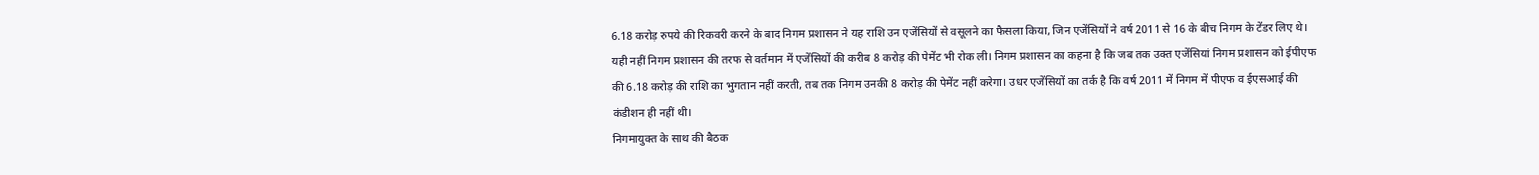6.18 करोड़ रुपये की रिकवरी करने के बाद निगम प्रशासन ने यह राशि उन एजेंसियों से वसूलने का फैसला किया, जिन एजेंसियों ने वर्ष 2011 से 16 के बीच निगम के टेंडर लिए थे। यही नहीं निगम प्रशासन की तरफ से वर्तमान में एजेंसियों की करीब 8 करोड़ की पेमेंट भी रोक ली। निगम प्रशासन का कहना है कि जब तक उक्त एजेंसियां निगम प्रशासन को ईपीएफ की 6.18 करोड़ की राशि का भुगतान नहीं करती, तब तक निगम उनकी 8 करोड़ की पेमेंट नहीं करेगा। उधर एजेंसियों का तर्क है कि वर्ष 2011 में निगम में पीएफ व ईएसआई की कंडीशन ही नहीं थी।
निगमायुक्त के साथ की बैठक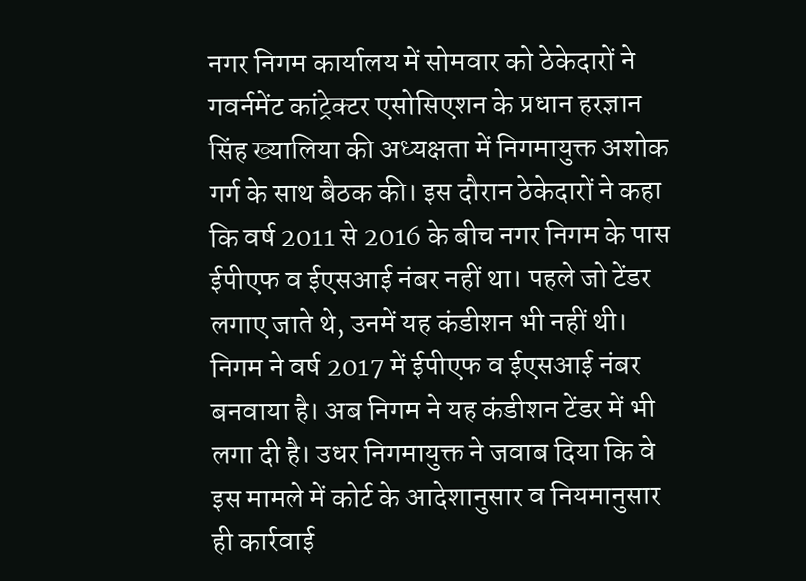नगर निगम कार्यालय में सोमवार को ठेकेदारों ने गवर्नमेंट कांट्रेक्टर एसोसिएशन के प्रधान हरज्ञान सिंह ख्यालिया की अध्यक्षता में निगमायुक्त अशोक गर्ग के साथ बैठक की। इस दौरान ठेकेदारों ने कहा कि वर्ष 2011 से 2016 के बीच नगर निगम के पास ईपीएफ व ईएसआई नंबर नहीं था। पहले जो टेंडर लगाए जाते थे, उनमें यह कंडीशन भी नहीं थी। निगम ने वर्ष 2017 में ईपीएफ व ईएसआई नंबर बनवाया है। अब निगम ने यह कंडीशन टेंडर में भी लगा दी है। उधर निगमायुक्त ने जवाब दिया कि वे इस मामले में कोर्ट के आदेशानुसार व नियमानुसार ही कार्रवाई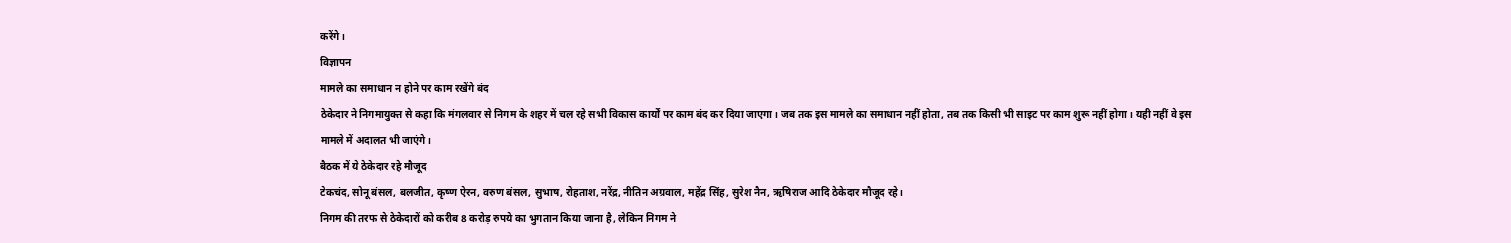करेंगे।
विज्ञापन
मामले का समाधान न होने पर काम रखेंगे बंद
ठेकेदार ने निगमायुक्त से कहा कि मंगलवार से निगम के शहर में चल रहे सभी विकास कार्यों पर काम बंद कर दिया जाएगा। जब तक इस मामले का समाधान नहीं होता, तब तक किसी भी साइट पर काम शुरू नहीं होगा। यही नहीं वे इस मामले में अदालत भी जाएंगे।
बैठक में ये ठेकेदार रहे मौजूद
टेकचंद, सोनू बंसल, बलजीत, कृष्ण ऐरन, वरुण बंसल, सुभाष, रोहताश, नरेंद्र, नीतिन अग्रवाल, महेंद्र सिंह, सुरेश नैन, ऋषिराज आदि ठेकेदार मौजूद रहे।
निगम की तरफ से ठेकेदारों को करीब 8 करोड़ रुपये का भुगतान किया जाना है, लेकिन निगम ने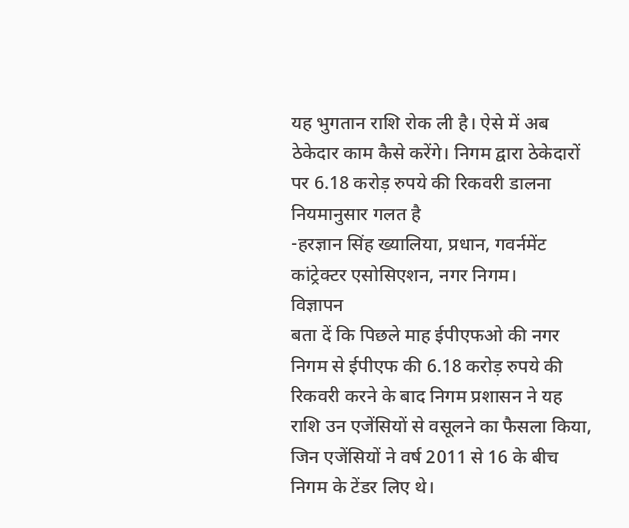यह भुगतान राशि रोक ली है। ऐसे में अब ठेकेदार काम कैसे करेंगे। निगम द्वारा ठेकेदारों पर 6.18 करोड़ रुपये की रिकवरी डालना नियमानुसार गलत है
-हरज्ञान सिंह ख्यालिया, प्रधान, गवर्नमेंट कांट्रेक्टर एसोसिएशन, नगर निगम।
विज्ञापन
बता दें कि पिछले माह ईपीएफओ की नगर निगम से ईपीएफ की 6.18 करोड़ रुपये की रिकवरी करने के बाद निगम प्रशासन ने यह राशि उन एजेंसियों से वसूलने का फैसला किया, जिन एजेंसियों ने वर्ष 2011 से 16 के बीच निगम के टेंडर लिए थे।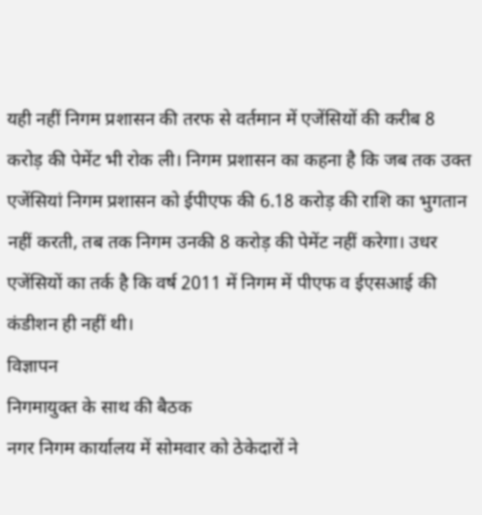यही नहीं निगम प्रशासन की तरफ से वर्तमान में एजेंसियों की करीब 8 करोड़ की पेमेंट भी रोक ली। निगम प्रशासन का कहना है कि जब तक उक्त एजेंसियां निगम प्रशासन को ईपीएफ की 6.18 करोड़ की राशि का भुगतान नहीं करती, तब तक निगम उनकी 8 करोड़ की पेमेंट नहीं करेगा। उधर एजेंसियों का तर्क है कि वर्ष 2011 में निगम में पीएफ व ईएसआई की कंडीशन ही नहीं थी।
विज्ञापन
निगमायुक्त के साथ की बैठक
नगर निगम कार्यालय में सोमवार को ठेकेदारों ने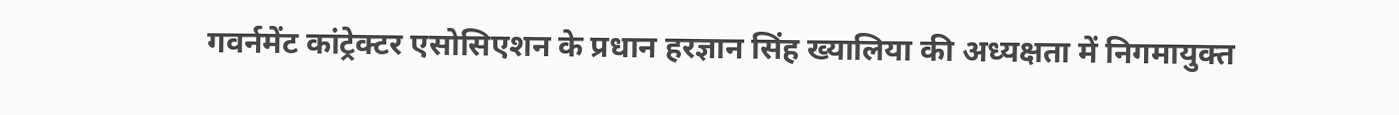गवर्नमेंट कांट्रेक्टर एसोसिएशन के प्रधान हरज्ञान सिंह ख्यालिया की अध्यक्षता में निगमायुक्त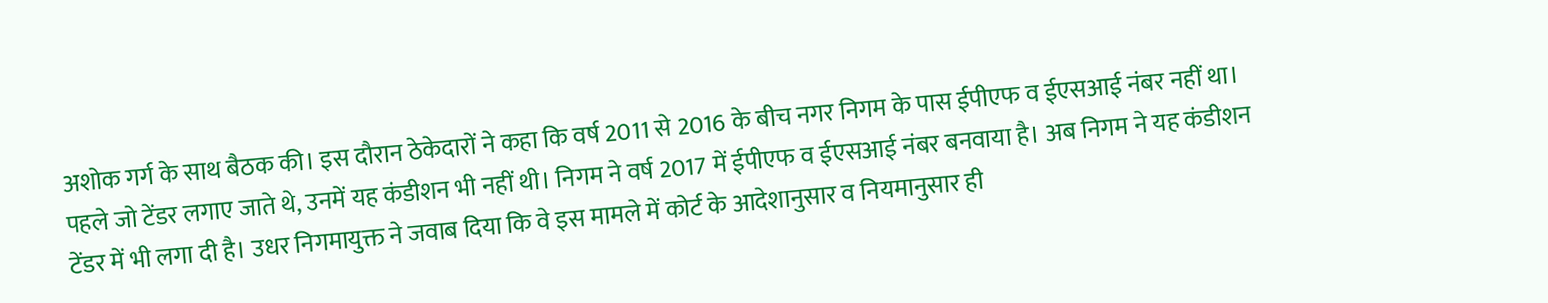अशोक गर्ग के साथ बैठक की। इस दौरान ठेकेदारों ने कहा कि वर्ष 2011 से 2016 के बीच नगर निगम के पास ईपीएफ व ईएसआई नंबर नहीं था। पहले जो टेंडर लगाए जाते थे, उनमें यह कंडीशन भी नहीं थी। निगम ने वर्ष 2017 में ईपीएफ व ईएसआई नंबर बनवाया है। अब निगम ने यह कंडीशन टेंडर में भी लगा दी है। उधर निगमायुक्त ने जवाब दिया कि वे इस मामले में कोर्ट के आदेशानुसार व नियमानुसार ही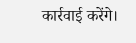कार्रवाई करेंगे।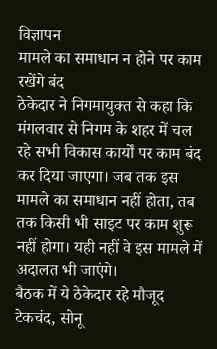विज्ञापन
मामले का समाधान न होने पर काम रखेंगे बंद
ठेकेदार ने निगमायुक्त से कहा कि मंगलवार से निगम के शहर में चल रहे सभी विकास कार्यों पर काम बंद कर दिया जाएगा। जब तक इस मामले का समाधान नहीं होता, तब तक किसी भी साइट पर काम शुरू नहीं होगा। यही नहीं वे इस मामले में अदालत भी जाएंगे।
बैठक में ये ठेकेदार रहे मौजूद
टेकचंद, सोनू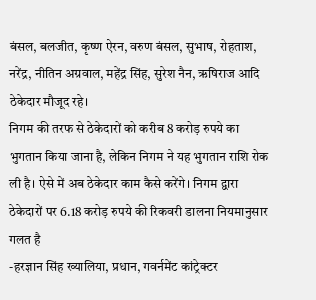बंसल, बलजीत, कृष्ण ऐरन, वरुण बंसल, सुभाष, रोहताश, नरेंद्र, नीतिन अग्रवाल, महेंद्र सिंह, सुरेश नैन, ऋषिराज आदि ठेकेदार मौजूद रहे।
निगम की तरफ से ठेकेदारों को करीब 8 करोड़ रुपये का भुगतान किया जाना है, लेकिन निगम ने यह भुगतान राशि रोक ली है। ऐसे में अब ठेकेदार काम कैसे करेंगे। निगम द्वारा ठेकेदारों पर 6.18 करोड़ रुपये की रिकवरी डालना नियमानुसार गलत है
-हरज्ञान सिंह ख्यालिया, प्रधान, गवर्नमेंट कांट्रेक्टर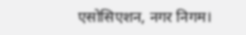एसोसिएशन, नगर निगम।